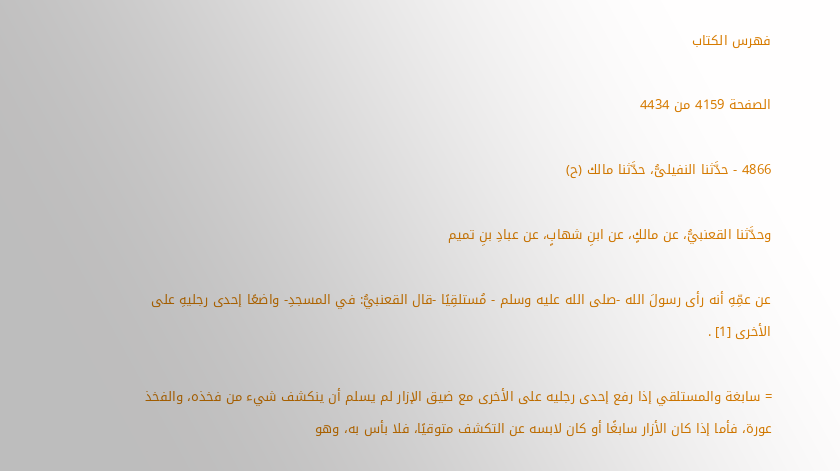فهرس الكتاب

الصفحة 4159 من 4434

4866 - حدَّثنا النفيلىُّ، حدَّثنا مالك (ح)

وحدَّثنا القعنبيُّ، عن مالكٍ، عن ابنِ شهابٍ، عن عبادِ بنِ تميم

عن عمِّهِ أنه رأى رسولَ الله -صلى الله عليه وسلم - مُستلقِيًا -قال القعنبيُّ: في المسجدِ- واضعًا إحدى رجليهِ على الأخرى [1] .

= سابغة والمستلقي إذا رفع إحدى رجليه على الأخرى مع ضيق الإزار لم يسلم أن ينكشف شيء من فخذه، والفخذ عورة، فأما إذا كان الأزار سابغًا أو كان لابسه عن التكشف متوقيًا، فلا بأس به، وهو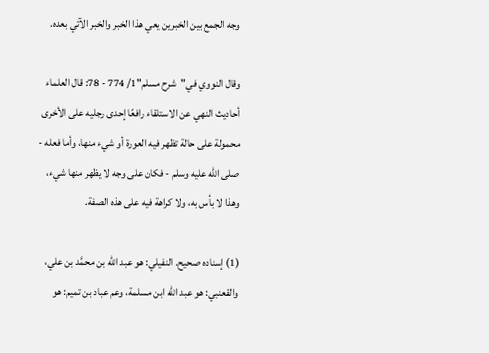وجه الجمع بين الخبرين يعي هذا الخبر والخبر الآتي بعده.

وقال النووي في"شرح مسلم"1/ 774 - 78: قال العلماء أحاديث النهي عن الاستلقاء رافعًا إحدى رجليه على الأخرى محمولة على حالة تظهر فيه العورة أو شيء منها، وأما فعله - صلى الله عليه وسلم - فكان على وجه لا يظهر منها شيء، وهذا لا بأس به، ولا كراهة فيه على هذه الصفة.

(1) إسناده صحيح. النفيلي: هو عبد الله بن محمَّد بن علي، والقعنبي: هو عبد الله ابن مسلمة، وعم عباد بن تميم: هو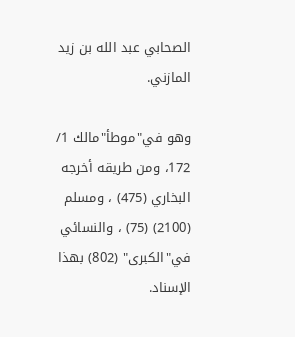الصحابي عبد الله بن زيد المازني.

وهو في"موطأ"مالك 1/ 172، ومن طريقه أخرجه البخاري (475) ، ومسلم (2100) (75) ، والنسائي في"الكبرى" (802) بهذا الإسناد.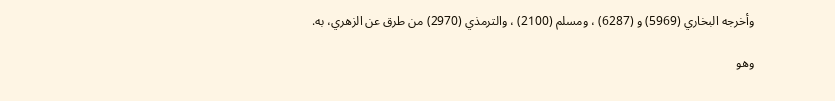وأخرجه البخاري (5969) و (6287) ، ومسلم (2100) ، والترمذي (2970) من طرق عن الزهري، به.

وهو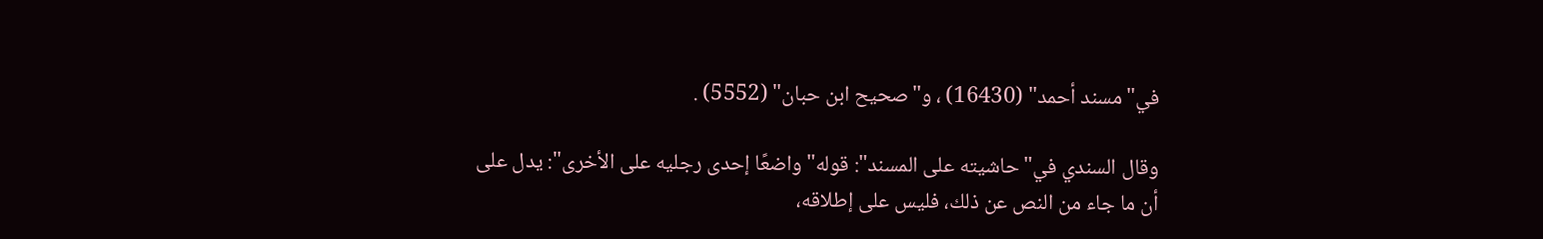في"مسند أحمد" (16430) ، و"صحيح ابن حبان" (5552) .

وقال السندي في"حاشيته على المسند": قوله"واضعًا إحدى رجليه على الأخرى": يدل على أن ما جاء من النص عن ذلك، فليس على إطلاقه،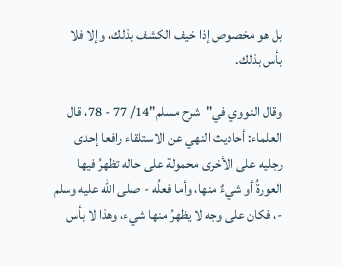بل هو مخصوص إذا خيف الكشف بذلك، وإلا فلا بأس بذلك.

وقال النووي في"شرح مسلم"14/ 77 - 78، قال العلماء: أحاديث النهي عن الاستلقاء رافعا إحدى رجليه على الأخرى محمولة على حاله تظهرُ فيها العورةُ أو شيءٌ منها، وأما فعلُه - صلى الله عليه وسلم -، فكان على وجه لا يظهرُ منها شيء، وهذا لا بأس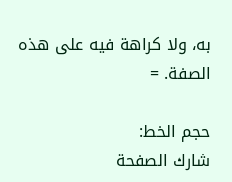به، ولا كراهة فيه على هذه الصفة. =

حجم الخط:
شارك الصفحة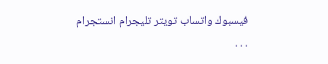فيسبوك واتساب تويتر تليجرام انستجرام
. . .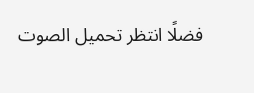فضلًا انتظر تحميل الصوت